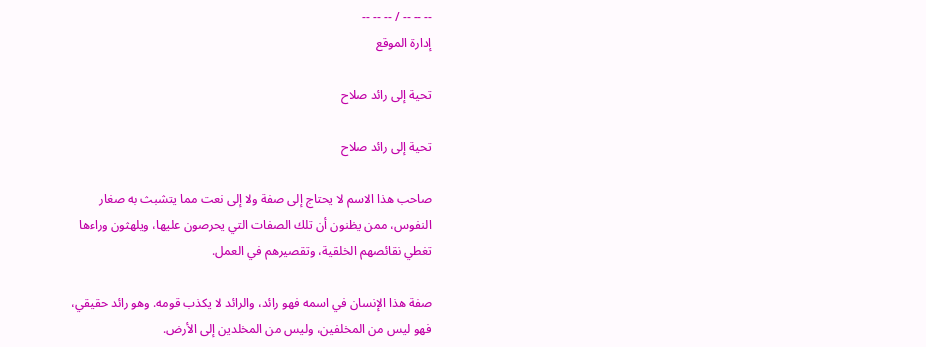-- -- -- / -- -- --
إدارة الموقع

تحية إلى رائد صلاح

تحية إلى رائد صلاح

صاحب هذا الاسم لا يحتاج إلى صفة ولا إلى نعت مما يتشبث به صغار النفوس، ممن يظنون أن تلك الصفات التي يحرصون عليها، ويلهثون وراءها تغطي نقائصهم الخلقية، وتقصيرهم في العمل.

صفة هذا الإنسان في اسمه فهو رائد، والرائد لا يكذب قومه. وهو رائد حقيقي، فهو ليس من المخلفين، وليس من المخلدين إلى الأرض.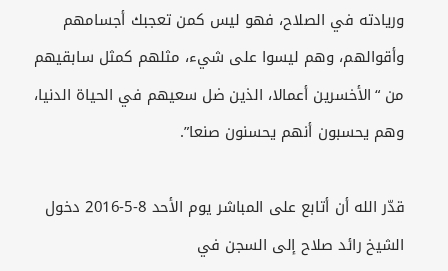وريادته في الصلاح، فهو ليس كمن تعجبك أجسامهم وأقوالهم، وهم ليسوا على شيء، مثلهم كمثل سابقيهم من “الأخسرين أعمالا، الذين ضل سعيهم في الحياة الدنيا، وهم يحسبون أنهم يحسنون صنعا”.

قدّر الله أن أتابع على المباشر يوم الأحد 8-5-2016 دخول الشيخ رائد صلاح إلى السجن في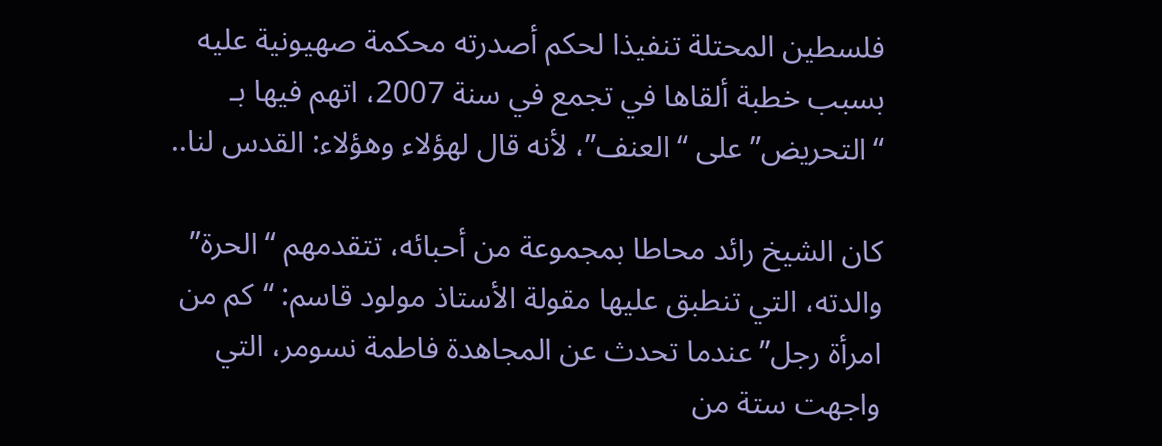فلسطين المحتلة تنفيذا لحكم أصدرته محكمة صهيونية عليه بسبب خطبة ألقاها في تجمع في سنة 2007، اتهم فيها بـ “التحريض” على “العنف”، لأنه قال لهؤلاء وهؤلاء: القدس لنا..

كان الشيخ رائد محاطا بمجموعة من أحبائه، تتقدمهم “الحرة” والدته، التي تنطبق عليها مقولة الأستاذ مولود قاسم: “كم من امرأة رجل” عندما تحدث عن المجاهدة فاطمة نسومر، التي واجهت ستة من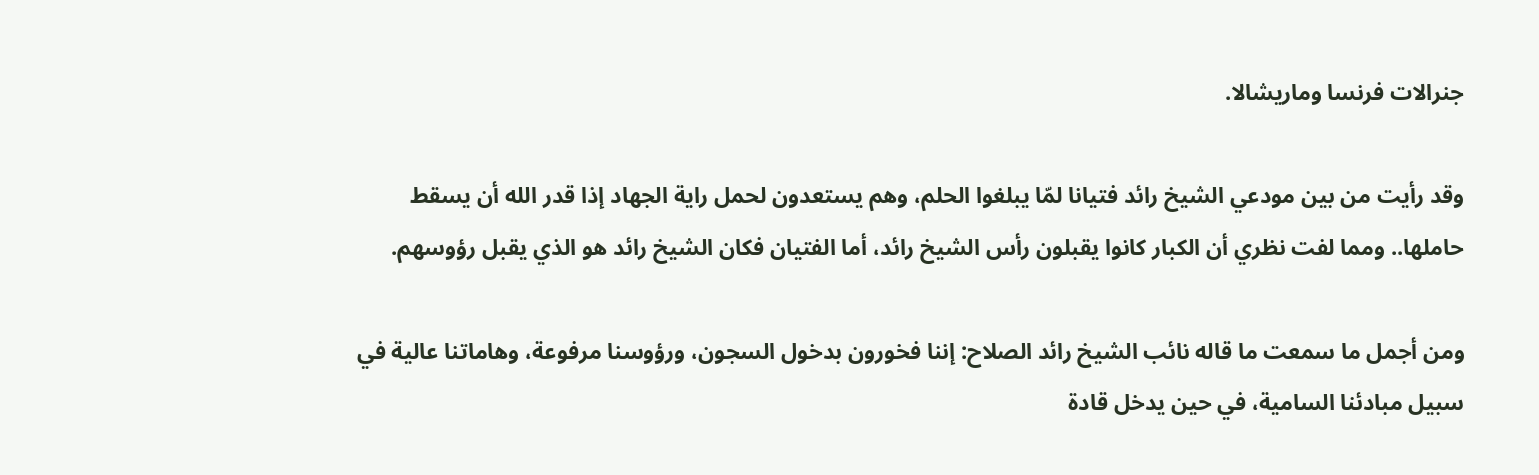جنرالات فرنسا وماريشالا.

وقد رأيت من بين مودعي الشيخ رائد فتيانا لمّا يبلغوا الحلم، وهم يستعدون لحمل راية الجهاد إذا قدر الله أن يسقط حاملها.. ومما لفت نظري أن الكبار كانوا يقبلون رأس الشيخ رائد، أما الفتيان فكان الشيخ رائد هو الذي يقبل رؤوسهم.

ومن أجمل ما سمعت ما قاله نائب الشيخ رائد الصلاح: إننا فخورون بدخول السجون، ورؤوسنا مرفوعة، وهاماتنا عالية في سبيل مبادئنا السامية، في حين يدخل قادة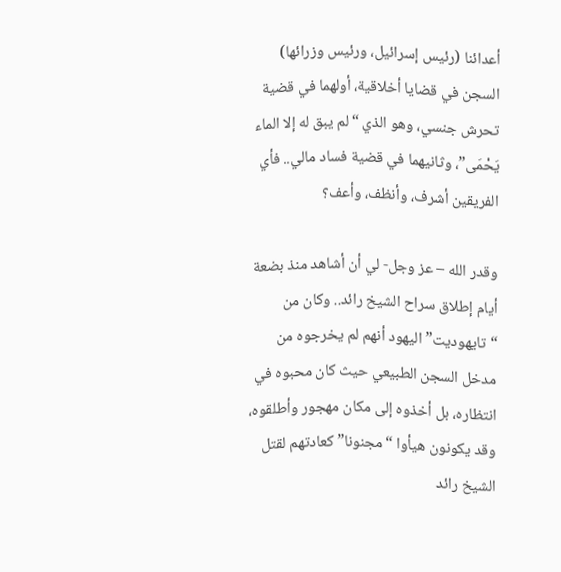أعدائنا (رئيس إسرائيل، ورئيس وزرائها) السجن في قضايا أخلاقية، أولهما في قضية تحرش جنسي، وهو الذي “لم يبق له إلا الماء يَحْمَى”، وثانيهما في قضية فساد مالي.. فأي الفريقين أشرف، وأنظف، وأعف؟

وقدر الله – عز وجل- لي أن أشاهد منذ بضعة أيام إطلاق سراح الشيخ رائد.. وكان من “تايهوديت” اليهود أنهم لم يخرجوه من مدخل السجن الطبيعي حيث كان محبوه في انتظاره، بل أخذوه إلى مكان مهجور وأطلقوه، وقد يكونون هيأوا “مجنونا” كعادتهم لقتل الشيخ رائد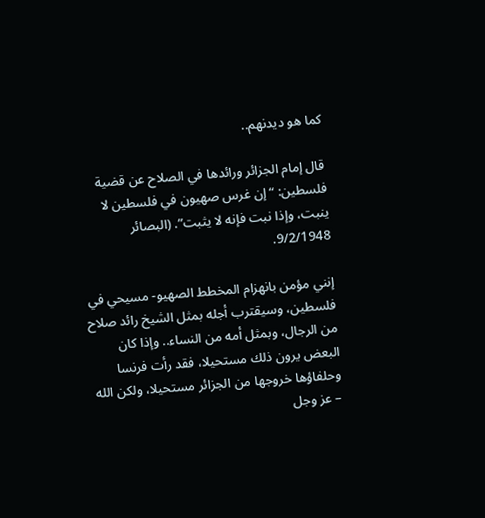كما هو ديدنهم..

قال إمام الجزائر ورائدها في الصلاح عن قضية فلسطين: “إن غرس صهيون في فلسطين لا ينبت، وإذا نبت فإنه لا يثبت”. (البصائر 9/2/1948.

إنني مؤمن بانهزام المخطط الصهيو- مسيحي في فلسطين، وسيقترب أجله بمثل الشيخ رائد صلاح من الرجال، وبمثل أمه من النساء.. وإذا كان البعض يرون ذلك مستحيلا، فقد رأت فرنسا وحلفاؤها خروجها من الجزائر مستحيلا، ولكن الله – عز وجل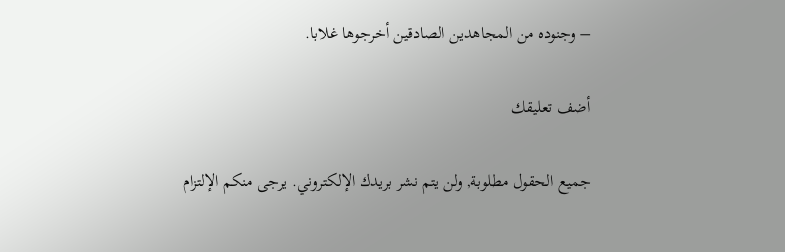– وجنوده من المجاهدين الصادقين أخرجوها غلابا.

أضف تعليقك

جميع الحقول مطلوبة, ولن يتم نشر بريدك الإلكتروني. يرجى منكم الإلتزام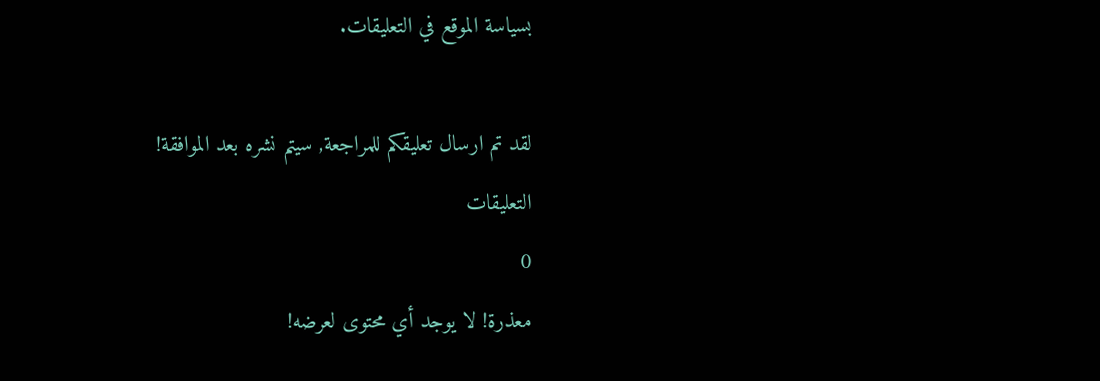بسياسة الموقع في التعليقات.

لقد تم ارسال تعليقكم للمراجعة, سيتم نشره بعد الموافقة!
التعليقات
0
معذرة! لا يوجد أي محتوى لعرضه!